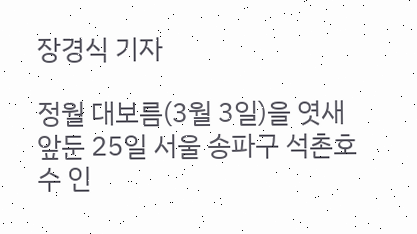장경식 기자

정월 대보름(3월 3일)을 엿새 앞둔 25일 서울 송파구 석촌호수 인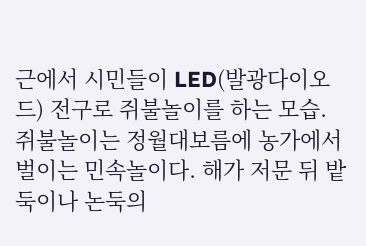근에서 시민들이 LED(발광다이오드) 전구로 쥐불놀이를 하는 모습. 쥐불놀이는 정월대보름에 농가에서 벌이는 민속놀이다. 해가 저문 뒤 밭둑이나 논둑의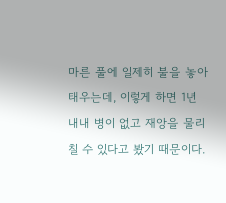마른 풀에 일제히 불을 놓아 태우는데, 이렇게 하면 1년 내내 병이 없고 재앙을 물리칠 수 있다고 봤기 때문이다.